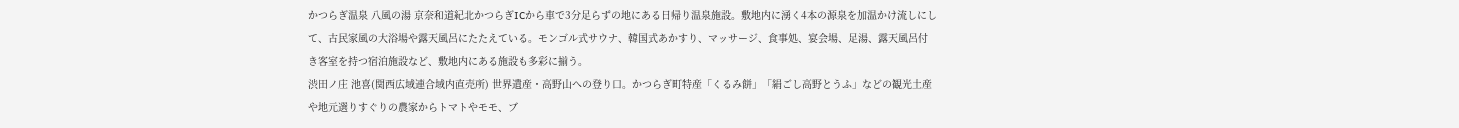かつらぎ温泉 八風の湯 京奈和道紀北かつらぎICから車で3分足らずの地にある日帰り温泉施設。敷地内に湧く4本の源泉を加温かけ流しにして、古民家風の大浴場や露天風呂にたたえている。モンゴル式サウナ、韓国式あかすり、マッサージ、食事処、宴会場、足湯、露天風呂付き客室を持つ宿泊施設など、敷地内にある施設も多彩に揃う。
渋田ノ庄 池喜(関西広域連合域内直売所) 世界遺産・高野山への登り口。かつらぎ町特産「くるみ餅」「絹ごし高野とうふ」などの観光土産や地元選りすぐりの農家からトマトやモモ、ブ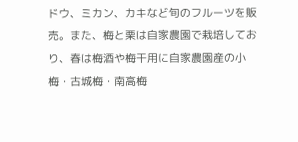ドウ、ミカン、カキなど旬のフルーツを販売。また、梅と栗は自家農園で栽培しており、春は梅酒や梅干用に自家農園産の小梅・古城梅・南高梅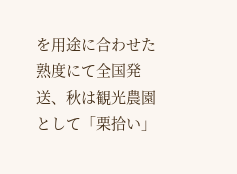を用途に合わせた熟度にて全国発送、秋は観光農園として「栗拾い」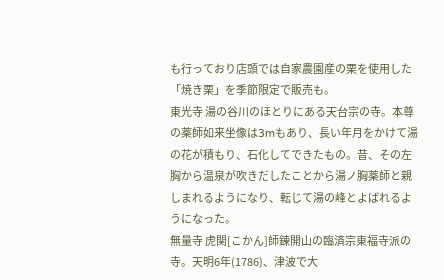も行っており店頭では自家農園産の栗を使用した「焼き栗」を季節限定で販売も。
東光寺 湯の谷川のほとりにある天台宗の寺。本尊の薬師如来坐像は3mもあり、長い年月をかけて湯の花が積もり、石化してできたもの。昔、その左胸から温泉が吹きだしたことから湯ノ胸薬師と親しまれるようになり、転じて湯の峰とよばれるようになった。
無量寺 虎関[こかん]師錬開山の臨済宗東福寺派の寺。天明6年(1786)、津波で大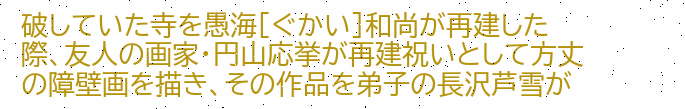破していた寺を愚海[ぐかい]和尚が再建した際、友人の画家・円山応挙が再建祝いとして方丈の障壁画を描き、その作品を弟子の長沢芦雪が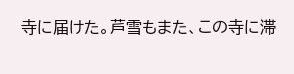寺に届けた。芦雪もまた、この寺に滞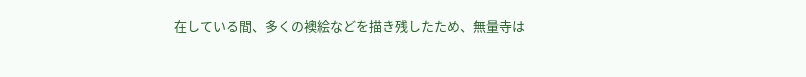在している間、多くの襖絵などを描き残したため、無量寺は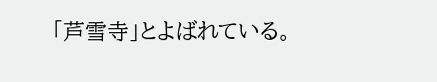「芦雪寺」とよばれている。